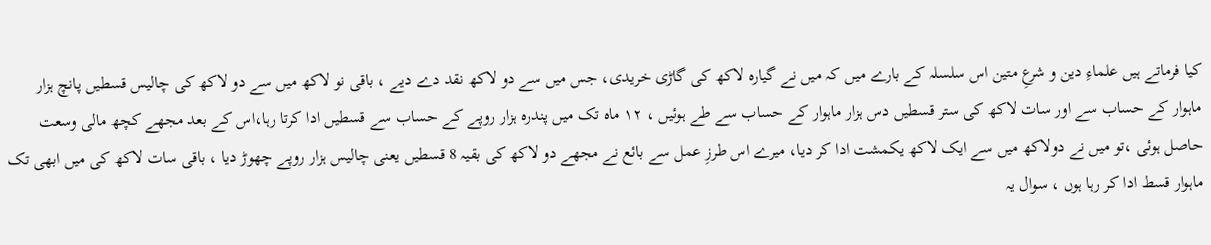کیا فرماتے ہیں علماءِ دین و شرعِ متین اس سلسلہ کے بارے میں کہ میں نے گیارہ لاکھ کی گاڑی خریدی، جس میں سے دو لاکھ نقد دے دیے ، باقی نو لاکھ میں سے دو لاکھ کی چالیس قسطیں پانچ ہزار ماہوار کے حساب سے اور سات لاکھ کی ستر قسطیں دس ہزار ماہوار کے حساب سے طے ہوئیں ، ۱۲ ماہ تک میں پندرہ ہزار روپے کے حساب سے قسطیں ادا کرتا رہا،اس کے بعد مجھے کچھ مالی وسعت حاصل ہوئی ،تو میں نے دولاکھ میں سے ایک لاکھ یکمشت ادا کر دیا، میرے اس طرزِ عمل سے بائع نے مجھے دو لاکھ کی بقیہ 8 قسطیں یعنی چالیس ہزار روپے چھوڑ دیا ، باقی سات لاکھ کی میں ابھی تک ماہوار قسط ادا کر رہا ہوں ، سوال یہ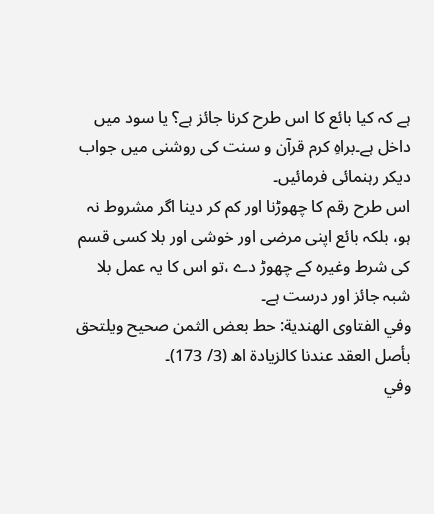ہے کہ کیا بائع کا اس طرح کرنا جائز ہے؟ یا سود میں داخل ہے۔براہِ کرم قرآن و سنت کی روشنی میں جواب دیکر رہنمائی فرمائیں۔
اس طرح رقم کا چھوڑنا اور کم کر دینا اگر مشروط نہ ہو، بلکہ بائع اپنی مرضی اور خوشی اور بلا کسی قسم کی شرط وغیرہ کے چھوڑ دے ،تو اس کا یہ عمل بلا شبہ جائز اور درست ہے۔
وفي الفتاوى الهندية: حط بعض الثمن صحيح ويلتحق بأصل العقد عندنا كالزيادة اھ (3/ 173)۔
وفي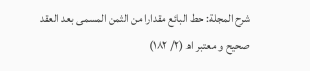شرح المجلة: حط البائع مقدارا من الثمن المسمى بعد العقد صحيح و معتبر اھ (۲/ ۱۸۲)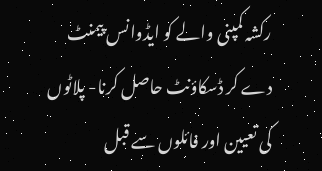رکشہ کمپنی والے کو ایڈوانس پیمنٹ دے کر ڈسکاؤنٹ حاصل کرنا- پلاٹوں کی تعیین اور فائلوں سے قبل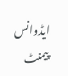ایڈوانس پیمنٹ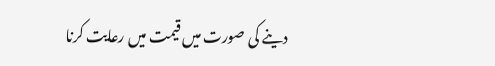دینے کی صورت میں قیمت میں رعایت کرنا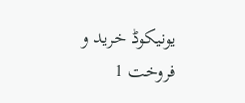یونیکوڈ خرید و فروخت 1